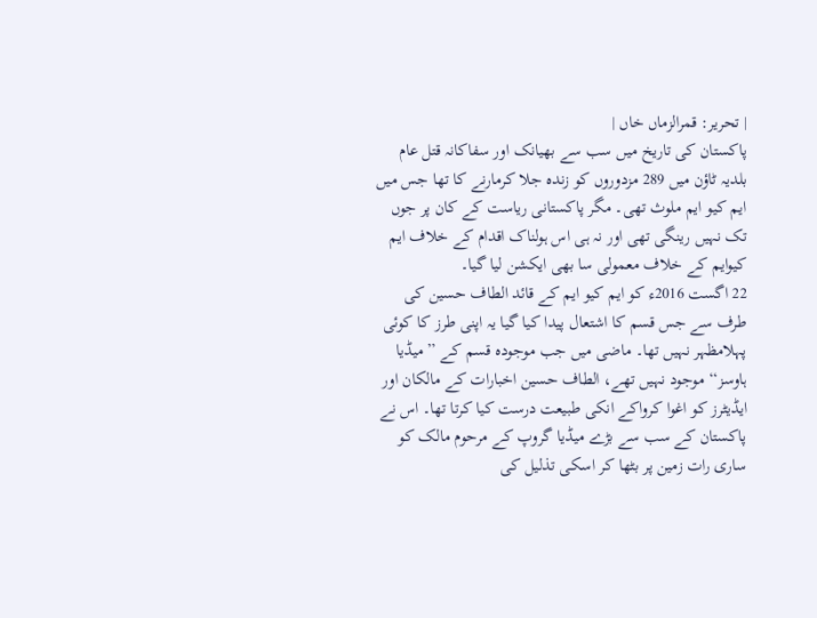| تحریر: قمرالزماں خاں |
پاکستان کی تاریخ میں سب سے بھیانک اور سفاکانہ قتل عام بلدیہ ٹاؤن میں 289 مزدوروں کو زندہ جلا کرمارنے کا تھا جس میں ایم کیو ایم ملوث تھی۔ مگر پاکستانی ریاست کے کان پر جوں تک نہیں رینگی تھی اور نہ ہی اس ہولناک اقدام کے خلاف ایم کیوایم کے خلاف معمولی سا بھی ایکشن لیا گیا۔
22 اگست 2016ء کو ایم کیو ایم کے قائد الطاف حسین کی طرف سے جس قسم کا اشتعال پیدا کیا گیا یہ اپنی طرز کا کوئی پہلامظہر نہیں تھا۔ ماضی میں جب موجودہ قسم کے ’’میڈیا ہاوسز‘‘ موجود نہیں تھے، الطاف حسین اخبارات کے مالکان اور ایڈیٹرز کو اغوا کرواکے انکی طبیعت درست کیا کرتا تھا۔ اس نے پاکستان کے سب سے بڑے میڈیا گروپ کے مرحوم مالک کو ساری رات زمین پر بٹھا کر اسکی تذلیل کی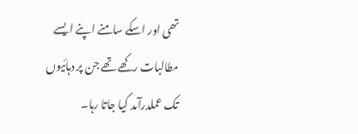تھی اور اسکے سامنے اپنے ایسے مطالبات رکھے تھے جن پر دہائیوں تک عملدرآمد کیا جاتا رہا۔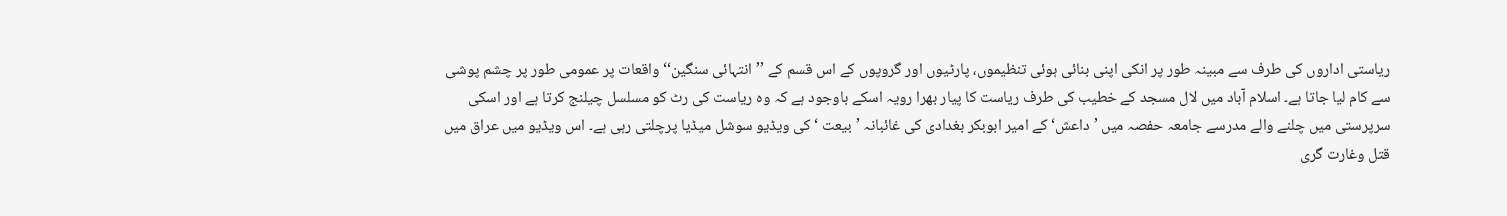ریاستی اداروں کی طرف سے مبینہ طور پر انکی اپنی بنائی ہوئی تنظیموں، پارٹیوں اور گروپوں کے اس قسم کے ’’انتہائی سنگین‘‘ واقعات پر عمومی طور پر چشم پوشی سے کام لیا جاتا ہے۔ اسلام آباد میں لال مسجد کے خطیب کی طرف ریاست کا پیار بھرا رویہ اسکے باوجود ہے کہ وہ ریاست کی رٹ کو مسلسل چیلنج کرتا ہے اور اسکی سرپرستی میں چلنے والے مدرسے جامعہ حفصہ میں ’داعش‘ کے امیر ابوبکر بغدادی کی غائبانہ ’بیعت ‘ کی ویڈیو سوشل میڈیا پرچلتی رہی ہے۔ اس ویڈیو میں عراق میں قتل وغارت گری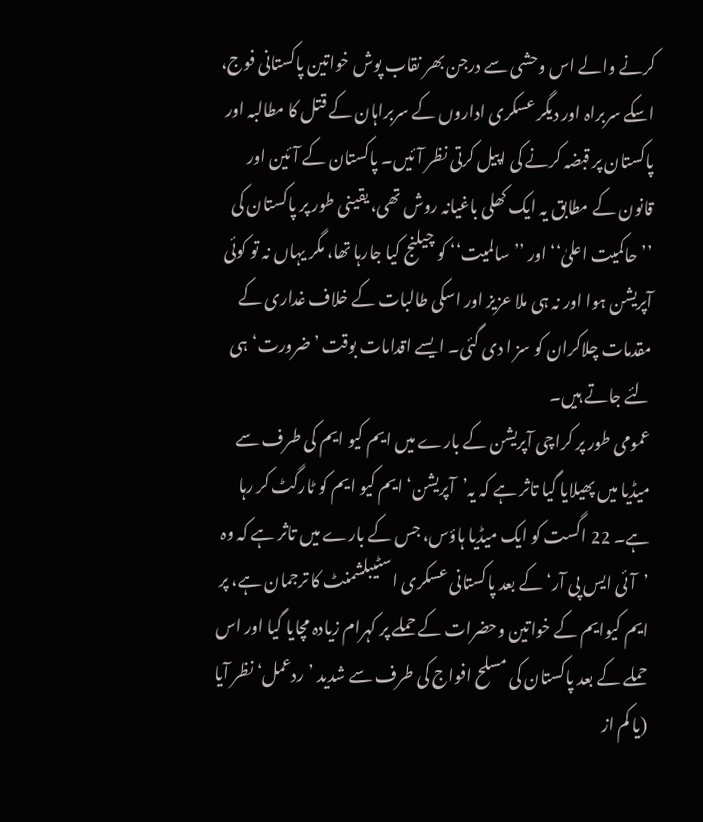کرنے والے اس وحشی سے درجن بھر نقاب پوش خواتین پاکستانی فوج، اسکے سربراہ اور دیگر عسکری اداروں کے سربراہان کے قتل کا مطالبہ اور پاکستان پر قبضہ کرنے کی اپیل کرتی نظر آئیں۔ پاکستان کے آئین اور قانون کے مطابق یہ ایک کھلی باغیانہ روش تھی، یقینی طور پر پاکستان کی ’’حاکمیت اعلیٰ‘‘ اور ’’سالمیت‘‘ کو چیلنج کیا جارہا تھا، مگر یہاں نہ تو کوئی آپریشن ہوا اور نہ ہی ملا عزیز اور اسکی طالبات کے خلاف غداری کے مقدمات چلاکران کو سز ا دی گئی۔ ایسے اقدامات بوقت ’ضرورت‘ہی لئے جاتے ہیں۔
عمومی طور پر کراچی آپریشن کے بارے میں ایم کیو ایم کی طرف سے میڈیا میں پھیلایا گیا تاثر ہے کہ یہ’آپریشن‘ ایم کیو ایم کو ٹارگٹ کر رہا ہے۔ 22 اگست کو ایک میڈیا ہاؤس، جس کے بارے میں تاثر ہے کہ وہ ’آئی ایس پی آر‘ کے بعد پاکستانی عسکری اسٹیبلشمنٹ کا ترجمان ہے، پر ایم کیوایم کے خواتین وحضرات کے حملے پر کہرام زیادہ مچایا گیا اور اس حملے کے بعد پاکستان کی مسلح افواج کی طرف سے شدید ’ردعمل‘ نظر آیا (یا کم از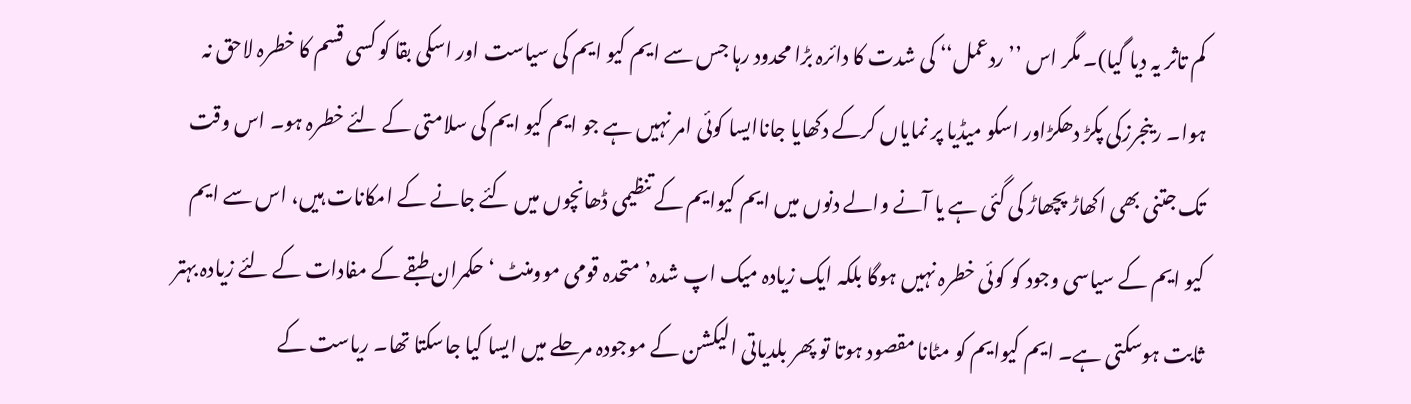کم تاثر یہ دیا گیا)۔ مگر اس ’’ردعمل‘‘ کی شدت کا دائرہ بڑا محدود رہا جس سے ایم کیو ایم کی سیاست اور اسکی بقا کو کسی قسم کا خطرہ لاحق نہ ہوا۔ رینجرزکی پکڑ دھکڑاور اسکو میڈیا پر نمایاں کرکے دکھایا جاناایسا کوئی امر نہیں ہے جو ایم کیو ایم کی سلامتی کے لئے خطرہ ہو۔ اس وقت تک جتنی بھی اکھاڑ پچھاڑ کی گئی ہے یا آنے والے دنوں میں ایم کیوایم کے تنظیمی ڈھانچوں میں کئے جانے کے امکانات ہیں، اس سے ایم کیو ایم کے سیاسی وجود کو کوئی خطرہ نہیں ہوگا بلکہ ایک زیادہ میک اپ شدہ’ متحدہ قومی موومنٹ ‘ حکمران طبقے کے مفادات کے لئے زیادہ بہتر ثابت ہوسکتی ہے۔ ایم کیوایم کو مٹانا مقصود ہوتا تو پھر بلدیاتی الیکشن کے موجودہ مرحلے میں ایسا کیا جاسکتا تھا۔ ریاست کے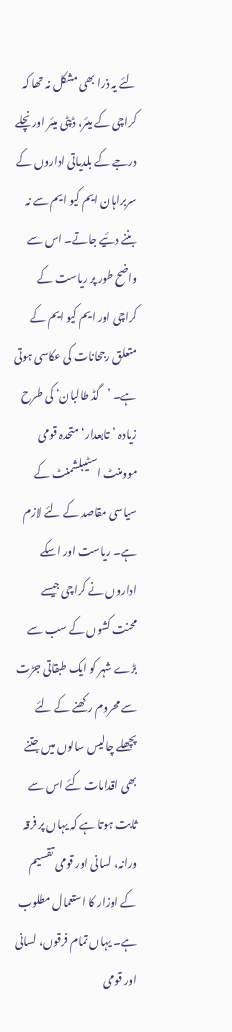لئے یہ ذرا بھی مشکل نہ تھا کہ کراچی کے میئر، ڈپٹی میئر اور نچلے درجے کے بلدیاتی اداروں کے سربراہان ایم کیو ایم سے نہ بننے دئیے جاتے۔ اس سے واضح طور پر ریاست کے کراچی اور ایم کیو ایم کے متعلق رجحانات کی عکاسی ہوتی ہے۔ ’گڈ طالبان‘ کی طرح زیادہ ’تابعدار‘ متحدہ قومی موومنٹ اسٹیبلشمنٹ کے سیاسی مقاصد کے لئے لازم ہے۔ ریاست اور اسکے اداروں نے کراچی جیسے محنت کشوں کے سب سے بڑے شہر کو ایک طبقاتی جڑت سے محروم رکھنے کے لئے پچھلے چالیس سالوں میں جتنے بھی اقدامات کئے اس سے ثابت ہوتا ہے کہ یہاں پر فرقہ ورانہ، لسانی اور قومی تقسیم کے اوزار کا استعمال مطلوب ہے۔ یہاں تمام فرقوں، لسانی اور قومی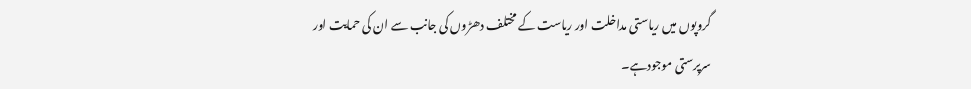گروپوں میں ریاستی مداخلت اور ریاست کے مختلف دھڑوں کی جانب سے ان کی حمایت اور سرپرستی موجودہے۔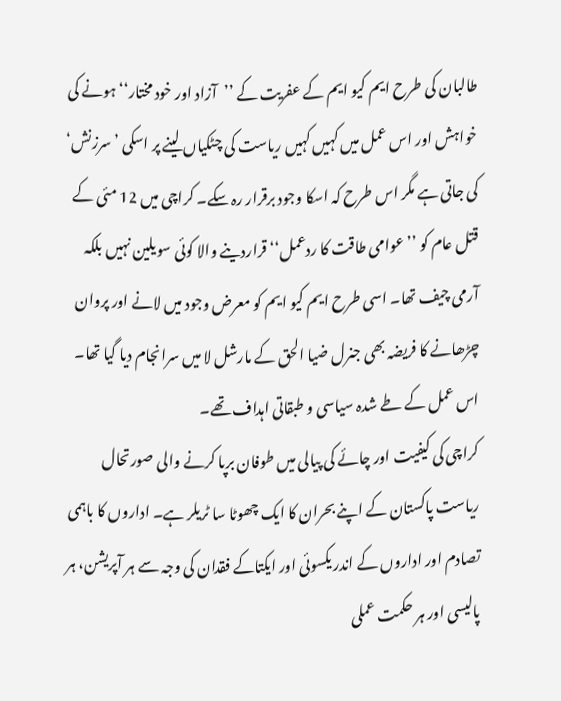طالبان کی طرح ایم کیو ایم کے عفریت کے ’’آزاد اور خود مختار‘‘ ہونے کی خواہش اور اس عمل میں کہیں کہیں ریاست کی چٹکیاں لینے پر اسکی ’سرزنش‘ کی جاتی ہے مگر اس طرح کہ اسکا وجود برقرار رہ سکے۔ کراچی میں 12 مئی کے قتل عام کو ’’عوامی طاقت کا ردعمل‘‘ قراردینے والا کوئی سویلین نہیں بلکہ آرمی چیف تھا۔ اسی طرح ایم کیو ایم کو معرض وجود میں لانے اور پروان چڑھانے کا فریضہ بھی جنرل ضیا الحق کے مارشل لا میں سرانجام دیا گیا تھا۔ اس عمل کے طے شدہ سیاسی و طبقاتی اہداف تھے۔
کراچی کی کیفیت اور چائے کی پیالی میں طوفان برپا کرنے والی صورتحال ریاست پاکستان کے اپنے بحران کا ایک چھوٹا سا ٹریلر ہے۔ اداروں کا باہمی تصادم اور اداروں کے اندر یکسوئی اور ایکتاکے فقدان کی وجہ سے ہر آپریشن، ہر پالیسی اور ہر حکمت عملی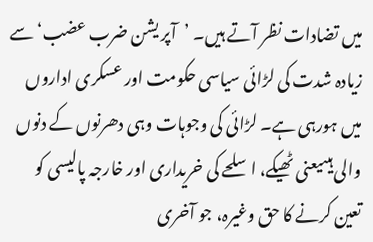میں تضادات نظر آتے ہیں۔ ’آپر یشن ضرب عضب‘ سے زیادہ شدت کی لڑائی سیاسی حکومت اور عسکری اداروں میں ہورہی ہے۔ لڑائی کی وجوہات وہی دھرنوں کے دنوں والی ہیںیعنی ٹھیکے، اسلحے کی خریداری اور خارجہ پالیسی کو تعین کرنے کا حق وغیرہ، جو آخری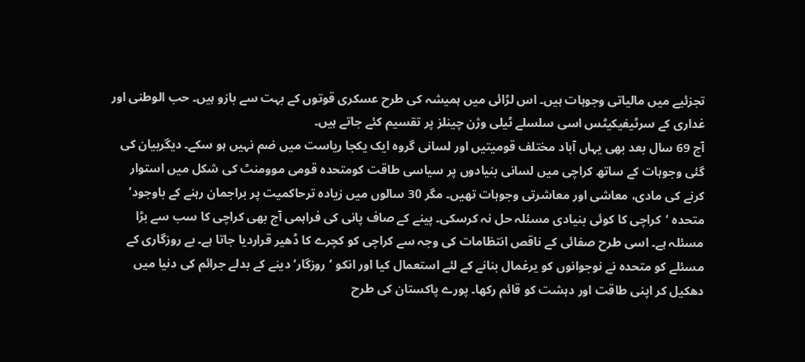تجزئیے میں مالیاتی وجوہات ہیں۔ اس لڑائی میں ہمیشہ کی طرح عسکری قوتوں کے بہت سے بازو ہیں۔ حب الوطنی اور غداری کے سرٹیفیکیٹس اسی سلسلے ٹیلی وژن چینلز پر تقسیم کئے جاتے ہیں۔
آج 69 سال بعد بھی یہاں آباد مختلف قومیتیں اور لسانی گروہ ایک یکجا ریاست میں ضم نہیں ہو سکے۔ دیگربیان کی گئی وجوہات کے ساتھ کراچی میں لسانی بنیادوں پر سیاسی طاقت کومتحدہ قومی موومنٹ کی شکل میں استوار کرنے کی مادی، معاشی اور معاشرتی وجوہات تھیں۔ مگر 30 سالوں میں زیادہ ترحاکمیت پر براجمان رہنے کے باوجود’ متحدہ ‘کراچی کا کوئی بنیادی مسئلہ حل نہ کرسکی۔ پینے کے صاف پانی کی فراہمی آج بھی کراچی کا سب سے بڑا مسئلہ ہے۔ اسی طرح صفائی کے ناقص انتظامات کی وجہ سے کراچی کو کچرے کا ڈھیر قراردیا جاتا ہے۔ بے روزگاری کے مسئلے کو متحدہ نے نوجوانوں کو یرغمال بنانے کے لئے استعمال کیا اور انکو ’روزگار‘ دینے کے بدلے جرائم کی دنیا میں دھکیل کر اپنی طاقت اور دہشت کو قائم رکھا۔ پورے پاکستان کی طرح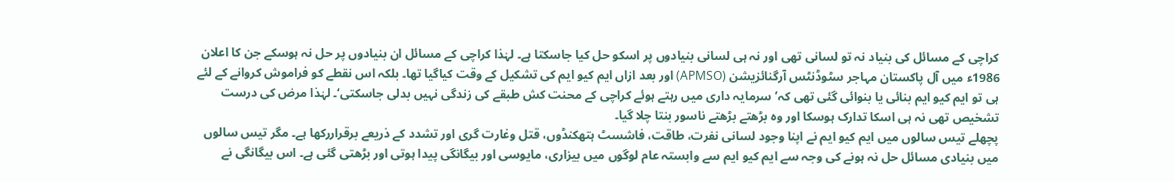کراچی کے مسائل کی بنیاد نہ تو لسانی تھی اور نہ ہی لسانی بنیادوں پر اسکو حل کیا جاسکتا ہے۔ لہٰذا کراچی کے مسائل ان بنیادوں پر حل نہ ہوسکے جن کا اعلان 1986ء میں آل پاکستان مہاجر سٹوڈنٹس آرگنائزیشن (APMSO) اور بعد ازاں ایم کیو ایم کی تشکیل کے وقت کیاگیا تھا۔ بلکہ اس نقطے کو فراموش کروانے کے لئے ہی تو ایم کیو ایم بنائی یا بنوائی گئی تھی کہ’ سرمایہ داری میں رہتے ہوئے کراچی کے محنت کش طبقے کی زندگی نہیں بدلی جاسکتی‘۔ لہٰذا مرض کی درست تشخیص تھی نہ ہی اسکا تدارک ہوسکا اور وہ بڑھتے بڑھتے ناسور بنتا چلا گیا۔
پچھلے تیس سالوں میں ایم کیو ایم نے اپنا وجود لسانی نفرت، طاقت، فاشسٹ ہتھکنڈوں، قتل وغارت گری اور تشدد کے ذریعے برقراررکھا ہے۔ مگر تیس سالوں میں بنیادی مسائل حل نہ ہونے کی وجہ سے ایم کیو ایم سے وابستہ عام لوگوں میں بیزاری، مایوسی اور بیگانگی پیدا ہوتی اور بڑھتی گئی ہے۔ اس بیگانگی نے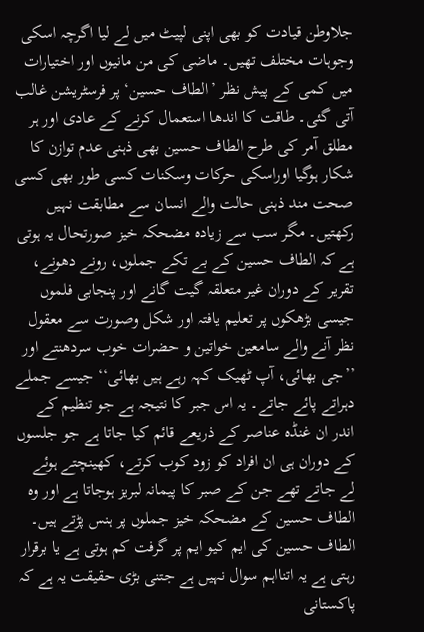جلاوطن قیادت کو بھی اپنی لپیٹ میں لے لیا اگرچہ اسکی وجوہات مختلف تھیں۔ ماضی کی من مانیوں اور اختیارات میں کمی کے پیش نظر ’الطاف حسین‘ پر فرسٹریشن غالب آتی گئی۔ طاقت کا اندھا استعمال کرنے کے عادی اور ہر مطلق آمر کی طرح الطاف حسین بھی ذہنی عدم توازن کا شکار ہوگیا اوراسکی حرکات وسکنات کسی طور بھی کسی صحت مند ذہنی حالت والے انسان سے مطابقت نہیں رکھتیں۔ مگر سب سے زیادہ مضحکہ خیز صورتحال یہ ہوتی ہے کہ الطاف حسین کے بے تکے جملوں، رونے دھونے، تقریر کے دوران غیر متعلقہ گیت گانے اور پنجابی فلموں جیسی بڑھکوں پر تعلیم یافتہ اور شکل وصورت سے معقول نظر آنے والے سامعین خواتین و حضرات خوب سردھنتے اور ’’جی بھائی، آپ ٹھیک کہہ رہے ہیں بھائی‘‘ جیسے جملے دہراتے پائے جاتے۔ یہ اس جبر کا نتیجہ ہے جو تنظیم کے اندر ان غنڈہ عناصر کے ذریعے قائم کیا جاتا ہے جو جلسوں کے دوران ہی ان افراد کو زود کوب کرتے، کھینچتے ہوئے لے جاتے تھے جن کے صبر کا پیمانہ لبریز ہوجاتا ہے اور وہ الطاف حسین کے مضحکہ خیز جملوں پر ہنس پڑتے ہیں۔
الطاف حسین کی ایم کیو ایم پر گرفت کم ہوتی ہے یا برقرار رہتی ہے یہ اتنااہم سوال نہیں ہے جتنی بڑی حقیقت یہ ہے کہ پاکستانی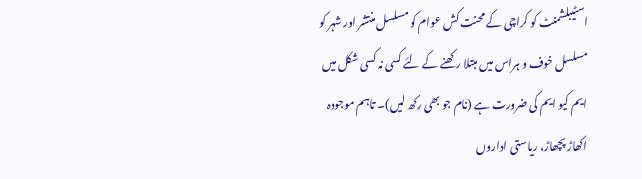اسٹیبلشمنٹ کو کراچی کے محنت کش عوام کو مسلسل منتشر اور شہر کو مسلسل خوف و ہراس میں مبتلا رکھنے کے لئے کسی نہ کسی شکل میں ایم کیو ایم کی ضرورت ہے (نام جو بھی رکھ لیں)۔ تاہم موجودہ اکھاڑ پچھاڑ، ریاستی اداروں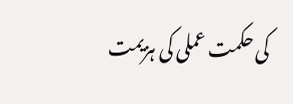کی حکمت عملی کی ہزیمت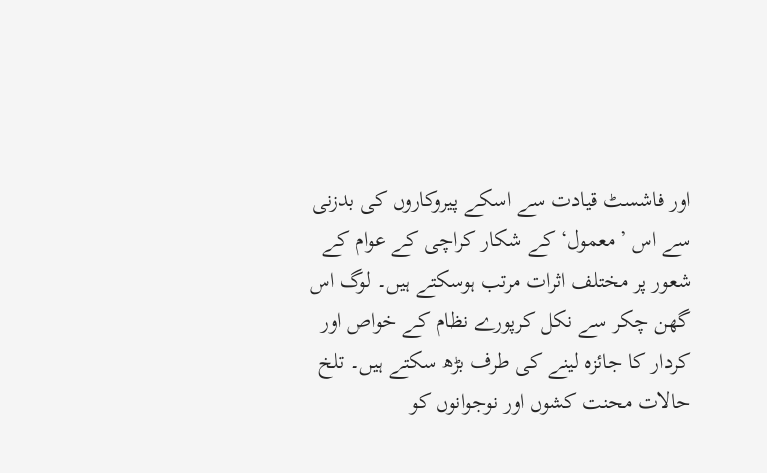اور فاشسٹ قیادت سے اسکے پیروکاروں کی بدزنی سے اس ’معمول‘ کے شکار کراچی کے عوام کے شعور پر مختلف اثرات مرتب ہوسکتے ہیں۔ لوگ اس گھن چکر سے نکل کرپورے نظام کے خواص اور کردار کا جائزہ لینے کی طرف بڑھ سکتے ہیں۔ تلخ حالات محنت کشوں اور نوجوانوں کو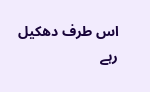اس طرف دھکیل رہے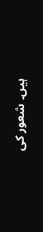ہیں۔ شعور کی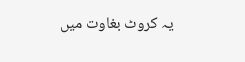یہ کروٹ بغاوت میں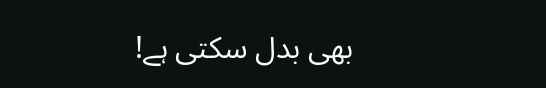بھی بدل سکتی ہے!